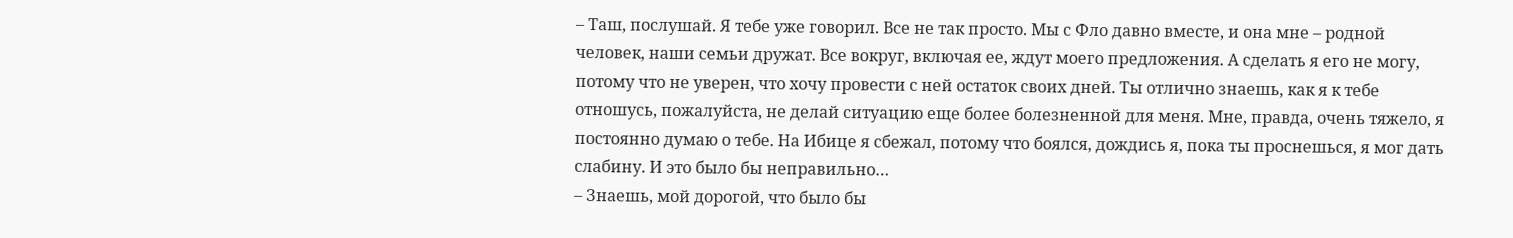– Таш, послушай. Я тебе уже говорил. Все не так просто. Мы с Фло давно вместе, и она мне – родной человек, наши семьи дружат. Все вокруг, включая ее, ждут моего предложения. А сделать я его не могу, потому что не уверен, что хочу провести с ней остаток своих дней. Ты отлично знаешь, как я к тебе отношусь, пожалуйста, не делай ситуацию еще более болезненной для меня. Мне, правда, очень тяжело, я постоянно думаю о тебе. На Ибице я сбежал, потому что боялся, дождись я, пока ты проснешься, я мог дать слабину. И это было бы неправильно…
– Знаешь, мой дорогой, что было бы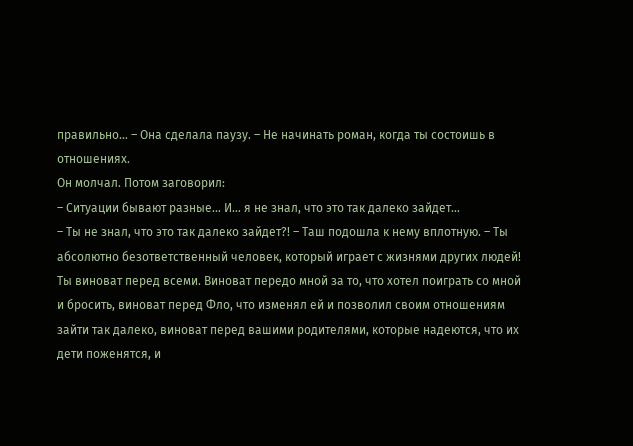правильно… – Она сделала паузу. – Не начинать роман, когда ты состоишь в отношениях.
Он молчал. Потом заговорил:
– Ситуации бывают разные… И… я не знал, что это так далеко зайдет…
– Ты не знал, что это так далеко зайдет?! – Таш подошла к нему вплотную. – Ты абсолютно безответственный человек, который играет с жизнями других людей! Ты виноват перед всеми. Виноват передо мной за то, что хотел поиграть со мной и бросить, виноват перед Фло, что изменял ей и позволил своим отношениям зайти так далеко, виноват перед вашими родителями, которые надеются, что их дети поженятся, и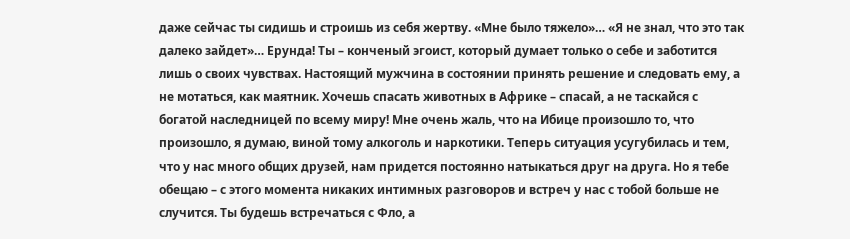даже сейчас ты сидишь и строишь из себя жертву. «Мне было тяжело»… «Я не знал, что это так далеко зайдет»… Ерунда! Ты – конченый эгоист, который думает только о себе и заботится лишь о своих чувствах. Настоящий мужчина в состоянии принять решение и следовать ему, а не мотаться, как маятник. Хочешь спасать животных в Африке – спасай, а не таскайся с богатой наследницей по всему миру! Мне очень жаль, что на Ибице произошло то, что произошло, я думаю, виной тому алкоголь и наркотики. Теперь ситуация усугубилась и тем, что у нас много общих друзей, нам придется постоянно натыкаться друг на друга. Но я тебе обещаю – с этого момента никаких интимных разговоров и встреч у нас с тобой больше не случится. Ты будешь встречаться с Фло, а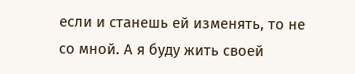если и станешь ей изменять, то не со мной. А я буду жить своей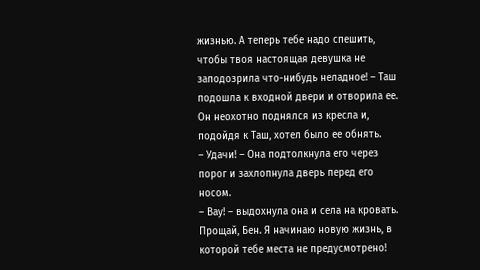жизнью. А теперь тебе надо спешить, чтобы твоя настоящая девушка не заподозрила что-нибудь неладное! – Таш подошла к входной двери и отворила ее. Он неохотно поднялся из кресла и, подойдя к Таш, хотел было ее обнять.
– Удачи! – Она подтолкнула его через порог и захлопнула дверь перед его носом.
– Вау! – выдохнула она и села на кровать. Прощай, Бен. Я начинаю новую жизнь, в которой тебе места не предусмотрено!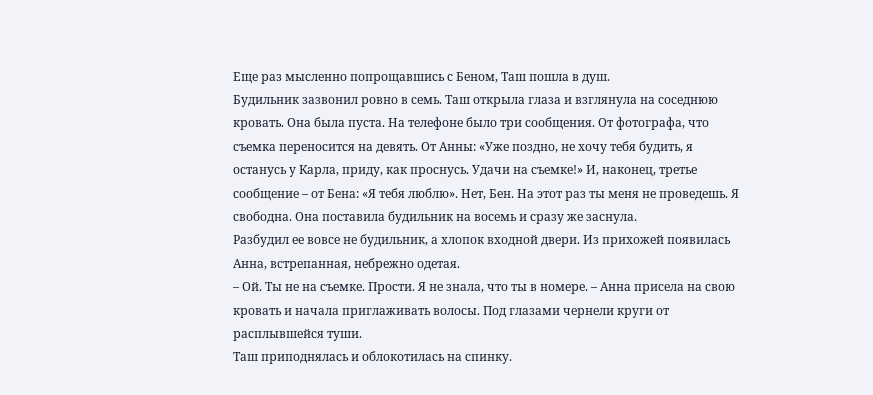Еще раз мысленно попрощавшись с Беном, Таш пошла в душ.
Будильник зазвонил ровно в семь. Таш открыла глаза и взглянула на соседнюю кровать. Она была пуста. На телефоне было три сообщения. От фотографа, что съемка переносится на девять. От Анны: «Уже поздно, не хочу тебя будить, я останусь у Карла, приду, как проснусь. Удачи на съемке!» И, наконец, третье сообщение – от Бена: «Я тебя люблю». Нет, Бен. На этот раз ты меня не проведешь. Я свободна. Она поставила будильник на восемь и сразу же заснула.
Разбудил ее вовсе не будильник, а хлопок входной двери. Из прихожей появилась Анна, встрепанная, небрежно одетая.
– Ой. Ты не на съемке. Прости. Я не знала, что ты в номере. – Анна присела на свою кровать и начала приглаживать волосы. Под глазами чернели круги от расплывшейся туши.
Таш приподнялась и облокотилась на спинку.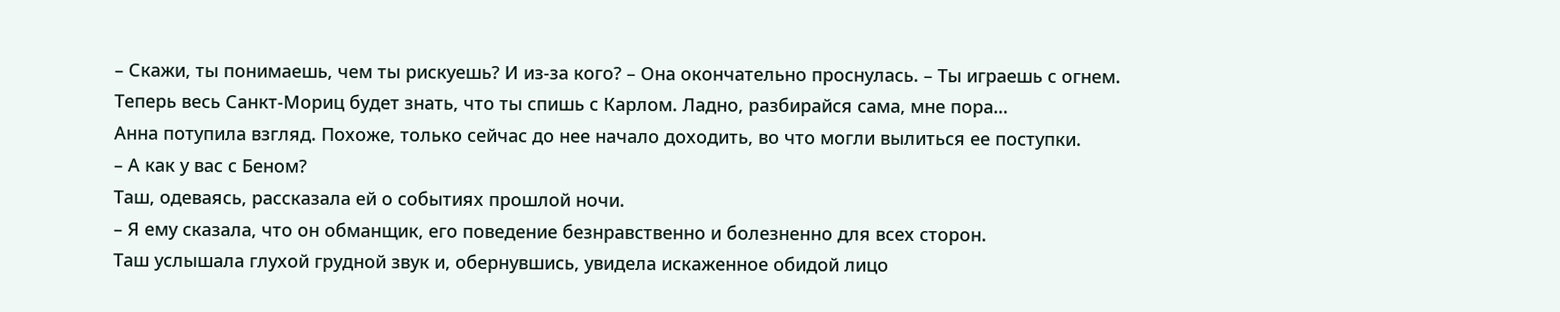– Скажи, ты понимаешь, чем ты рискуешь? И из-за кого? – Она окончательно проснулась. – Ты играешь с огнем. Теперь весь Санкт-Мориц будет знать, что ты спишь с Карлом. Ладно, разбирайся сама, мне пора…
Анна потупила взгляд. Похоже, только сейчас до нее начало доходить, во что могли вылиться ее поступки.
– А как у вас с Беном?
Таш, одеваясь, рассказала ей о событиях прошлой ночи.
– Я ему сказала, что он обманщик, его поведение безнравственно и болезненно для всех сторон.
Таш услышала глухой грудной звук и, обернувшись, увидела искаженное обидой лицо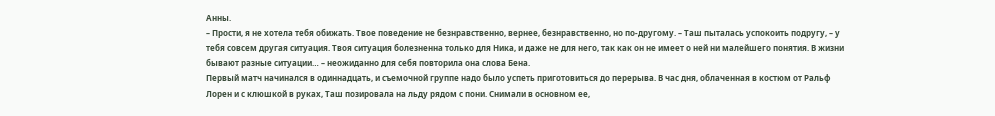Анны.
– Прости, я не хотела тебя обижать. Твое поведение не безнравственно, вернее, безнравственно, но по-другому. – Таш пыталась успокоить подругу, – у тебя совсем другая ситуация. Твоя ситуация болезненна только для Ника, и даже не для него, так как он не имеет о ней ни малейшего понятия. В жизни бывают разные ситуации… – неожиданно для себя повторила она слова Бена.
Первый матч начинался в одиннадцать, и съемочной группе надо было успеть приготовиться до перерыва. В час дня, облаченная в костюм от Ральф Лорен и с клюшкой в руках, Таш позировала на льду рядом с пони. Снимали в основном ее,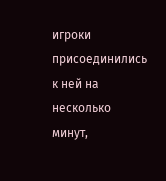игроки присоединились к ней на несколько минут,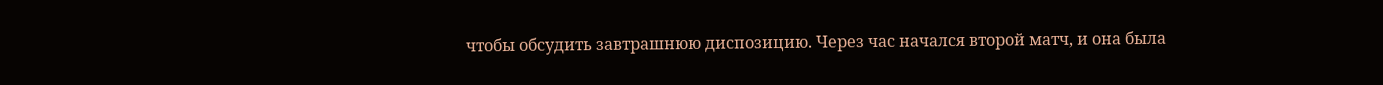чтобы обсудить завтрашнюю диспозицию. Через час начался второй матч, и она была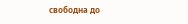свободна до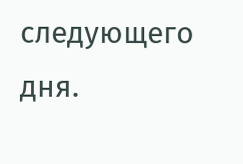следующего дня.